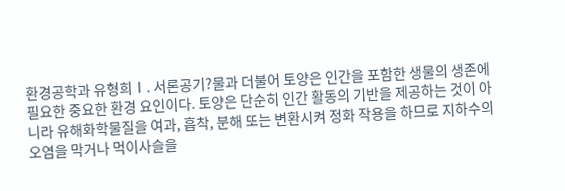환경공학과 유형희Ⅰ. 서론공기?물과 더불어 토양은 인간을 포함한 생물의 생존에 필요한 중요한 환경 요인이다. 토양은 단순히 인간 활동의 기반을 제공하는 것이 아니라 유해화학물질을 여과, 흡착, 분해 또는 변환시켜 정화 작용을 하므로 지하수의 오염을 막거나 먹이사슬을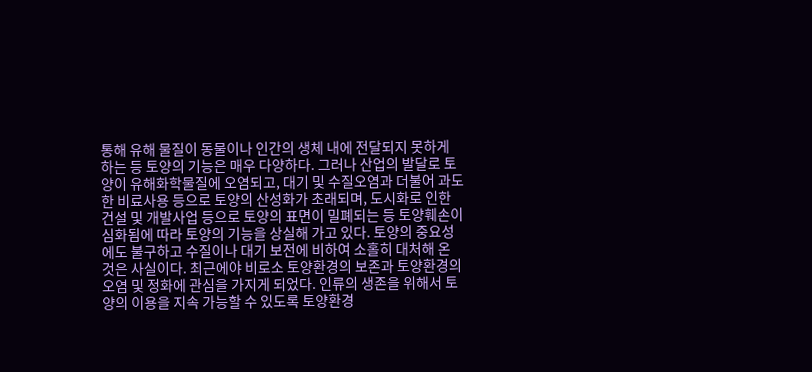통해 유해 물질이 동물이나 인간의 생체 내에 전달되지 못하게 하는 등 토양의 기능은 매우 다양하다. 그러나 산업의 발달로 토양이 유해화학물질에 오염되고, 대기 및 수질오염과 더불어 과도한 비료사용 등으로 토양의 산성화가 초래되며, 도시화로 인한 건설 및 개발사업 등으로 토양의 표면이 밀폐되는 등 토양훼손이 심화됨에 따라 토양의 기능을 상실해 가고 있다. 토양의 중요성에도 불구하고 수질이나 대기 보전에 비하여 소홀히 대처해 온 것은 사실이다. 최근에야 비로소 토양환경의 보존과 토양환경의 오염 및 정화에 관심을 가지게 되었다. 인류의 생존을 위해서 토양의 이용을 지속 가능할 수 있도록 토양환경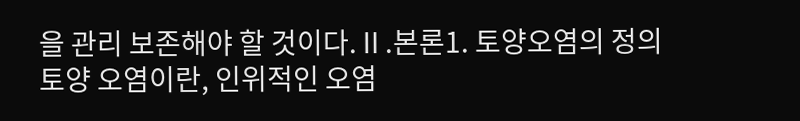을 관리 보존해야 할 것이다.Ⅱ.본론1. 토양오염의 정의토양 오염이란, 인위적인 오염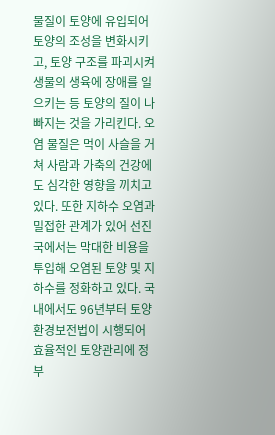물질이 토양에 유입되어 토양의 조성을 변화시키고, 토양 구조를 파괴시켜 생물의 생육에 장애를 일으키는 등 토양의 질이 나빠지는 것을 가리킨다. 오염 물질은 먹이 사슬을 거쳐 사람과 가축의 건강에도 심각한 영향을 끼치고 있다. 또한 지하수 오염과 밀접한 관계가 있어 선진국에서는 막대한 비용을 투입해 오염된 토양 및 지하수를 정화하고 있다. 국내에서도 96년부터 토양환경보전법이 시행되어 효율적인 토양관리에 정부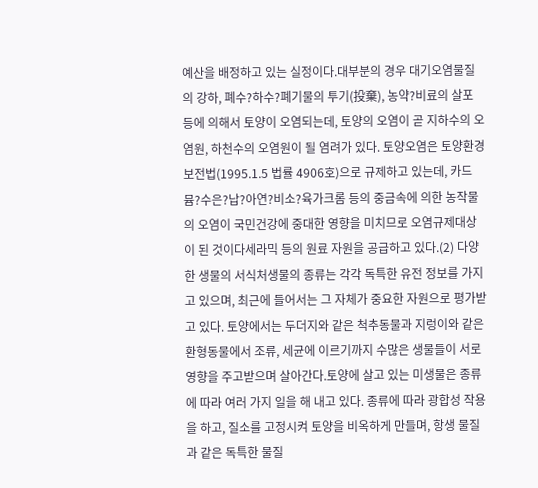예산을 배정하고 있는 실정이다.대부분의 경우 대기오염물질의 강하, 폐수?하수?폐기물의 투기(投棄), 농약?비료의 살포 등에 의해서 토양이 오염되는데, 토양의 오염이 곧 지하수의 오염원, 하천수의 오염원이 될 염려가 있다. 토양오염은 토양환경보전법(1995.1.5 법률 4906호)으로 규제하고 있는데, 카드뮴?수은?납?아연?비소?육가크롬 등의 중금속에 의한 농작물의 오염이 국민건강에 중대한 영향을 미치므로 오염규제대상이 된 것이다세라믹 등의 원료 자원을 공급하고 있다.(2) 다양한 생물의 서식처생물의 종류는 각각 독특한 유전 정보를 가지고 있으며, 최근에 들어서는 그 자체가 중요한 자원으로 평가받고 있다. 토양에서는 두더지와 같은 척추동물과 지렁이와 같은 환형동물에서 조류, 세균에 이르기까지 수많은 생물들이 서로 영향을 주고받으며 살아간다.토양에 살고 있는 미생물은 종류에 따라 여러 가지 일을 해 내고 있다. 종류에 따라 광합성 작용을 하고, 질소를 고정시켜 토양을 비옥하게 만들며, 항생 물질과 같은 독특한 물질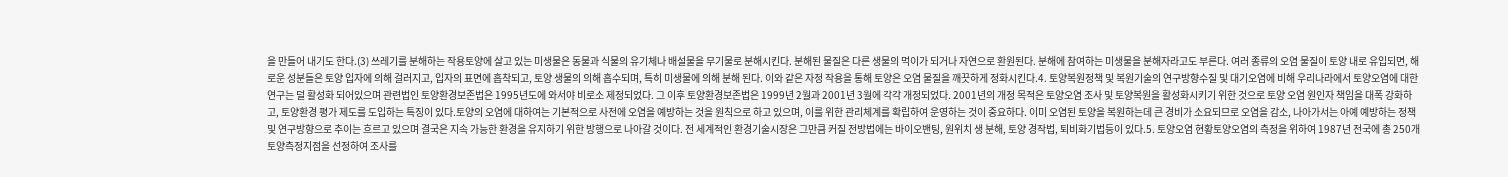을 만들어 내기도 한다.(3) 쓰레기를 분해하는 작용토양에 살고 있는 미생물은 동물과 식물의 유기체나 배설물을 무기물로 분해시킨다. 분해된 물질은 다른 생물의 먹이가 되거나 자연으로 환원된다. 분해에 참여하는 미생물을 분해자라고도 부른다. 여러 종류의 오염 물질이 토양 내로 유입되면, 해로운 성분들은 토양 입자에 의해 걸러지고, 입자의 표면에 흡착되고, 토양 생물의 의해 흡수되며, 특히 미생물에 의해 분해 된다. 이와 같은 자정 작용을 통해 토양은 오염 물질을 깨끗하게 정화시킨다.4. 토양복원정책 및 복원기술의 연구방향수질 및 대기오염에 비해 우리나라에서 토양오염에 대한 연구는 덜 활성화 되어있으며 관련법인 토양환경보존법은 1995년도에 와서야 비로소 제정되었다. 그 이후 토양환경보존법은 1999년 2월과 2001년 3월에 각각 개정되었다. 2001년의 개정 목적은 토양오염 조사 및 토양복원을 활성화시키기 위한 것으로 토양 오염 원인자 책임을 대폭 강화하고, 토양환경 평가 제도를 도입하는 특징이 있다.토양의 오염에 대하여는 기본적으로 사전에 오염을 예방하는 것을 원칙으로 하고 있으며, 이를 위한 관리체계를 확립하여 운영하는 것이 중요하다. 이미 오염된 토양을 복원하는데 큰 경비가 소요되므로 오염을 감소, 나아가서는 아예 예방하는 정책 및 연구방향으로 추이는 흐르고 있으며 결국은 지속 가능한 환경을 유지하기 위한 방행으로 나아갈 것이다. 전 세계적인 환경기술시장은 그만큼 커질 전방법에는 바이오밴팅, 원위치 생 분해, 토양 경작법, 퇴비화기법등이 있다.5. 토양오염 현황토양오염의 측정을 위하여 1987년 전국에 총 250개 토양측정지점을 선정하여 조사를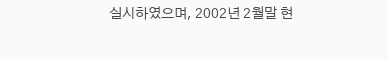실시하였으며, 2002년 2월말 현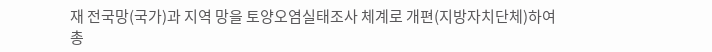재 전국망(국가)과 지역 망을 토양오염실태조사 체계로 개편(지방자치단체)하여 총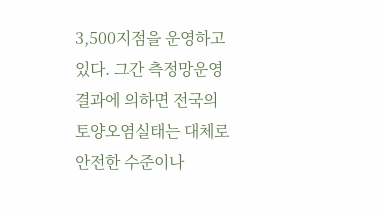3,500지점을 운영하고 있다. 그간 측정망운영 결과에 의하면 전국의 토양오염실태는 대체로 안전한 수준이나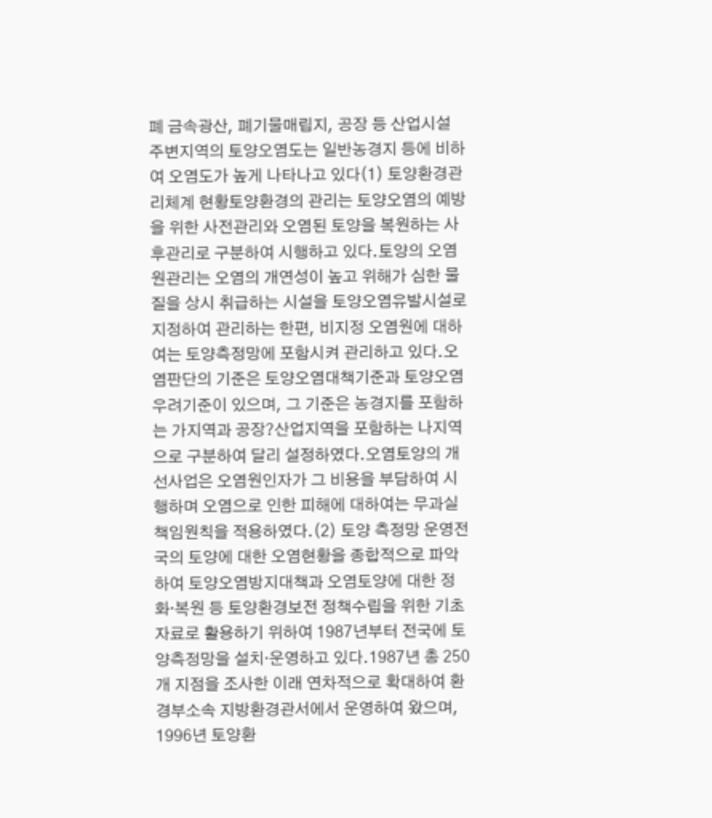폐 금속광산, 폐기물매립지, 공장 등 산업시설 주변지역의 토양오염도는 일반농경지 등에 비하여 오염도가 높게 나타나고 있다(1) 토양환경관리체계 현황토양환경의 관리는 토양오염의 예방을 위한 사전관리와 오염된 토양을 복원하는 사후관리로 구분하여 시행하고 있다.토양의 오염원관리는 오염의 개연성이 높고 위해가 심한 물질을 상시 취급하는 시설을 토양오염유발시설로 지정하여 관리하는 한편, 비지정 오염원에 대하여는 토양측정망에 포함시켜 관리하고 있다.오염판단의 기준은 토양오염대책기준과 토양오염우려기준이 있으며, 그 기준은 농경지를 포함하는 가지역과 공장?산업지역을 포함하는 나지역으로 구분하여 달리 설정하였다.오염토양의 개선사업은 오염원인자가 그 비용을 부담하여 시행하며 오염으로 인한 피해에 대하여는 무과실책임원칙을 적용하였다.(2) 토양 측정망 운영전국의 토양에 대한 오염현황을 종합적으로 파악하여 토양오염방지대책과 오염토양에 대한 정화·복원 등 토양환경보전 정책수립을 위한 기초 자료로 활용하기 위하여 1987년부터 전국에 토양측정망을 설치·운영하고 있다.1987년 총 250개 지점을 조사한 이래 연차적으로 확대하여 환경부소속 지방환경관서에서 운영하여 왔으며, 1996년 토양환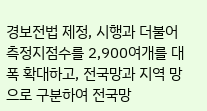경보전법 제정, 시행과 더불어 측정지점수를 2,900여개를 대폭 확대하고, 전국망과 지역 망으로 구분하여 전국망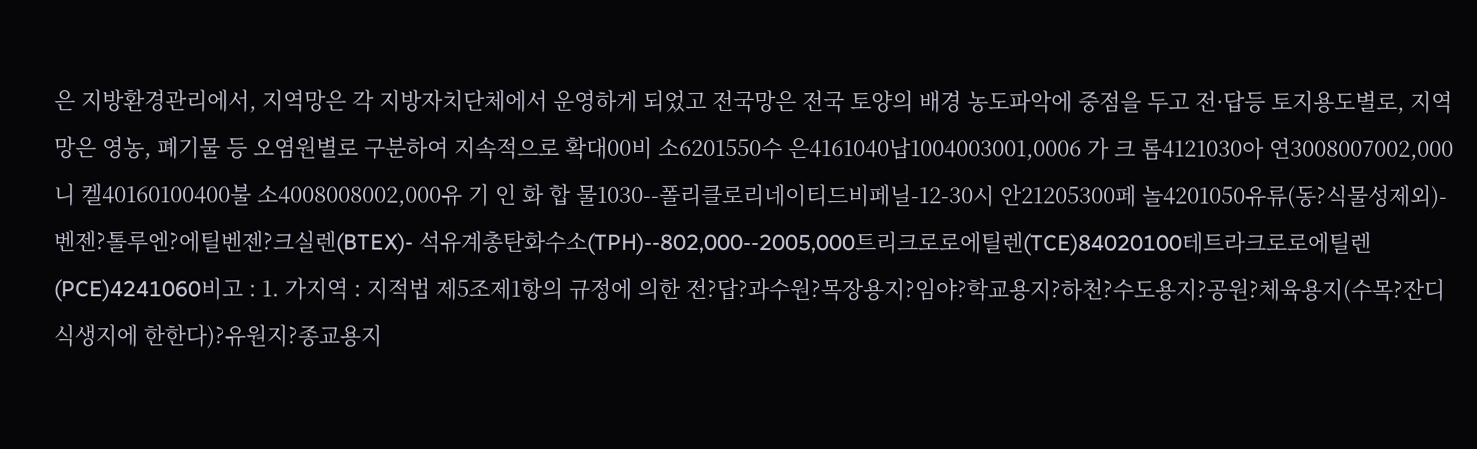은 지방환경관리에서, 지역망은 각 지방자치단체에서 운영하게 되었고 전국망은 전국 토양의 배경 농도파악에 중점을 두고 전·답등 토지용도별로, 지역망은 영농, 폐기물 등 오염원별로 구분하여 지속적으로 확대00비 소6201550수 은4161040납1004003001,0006 가 크 롬4121030아 연3008007002,000니 켈40160100400불 소4008008002,000유 기 인 화 합 물1030--폴리클로리네이티드비페닐-12-30시 안21205300페 놀4201050유류(동?식물성제외)- 벤젠?톨루엔?에틸벤젠?크실렌(BTEX)- 석유계총탄화수소(TPH)--802,000--2005,000트리크로로에틸렌(TCE)84020100테트라크로로에틸렌(PCE)4241060비고 : 1. 가지역 : 지적법 제5조제1항의 규정에 의한 전?답?과수원?목장용지?임야?학교용지?하천?수도용지?공원?체육용지(수목?잔디 식생지에 한한다)?유원지?종교용지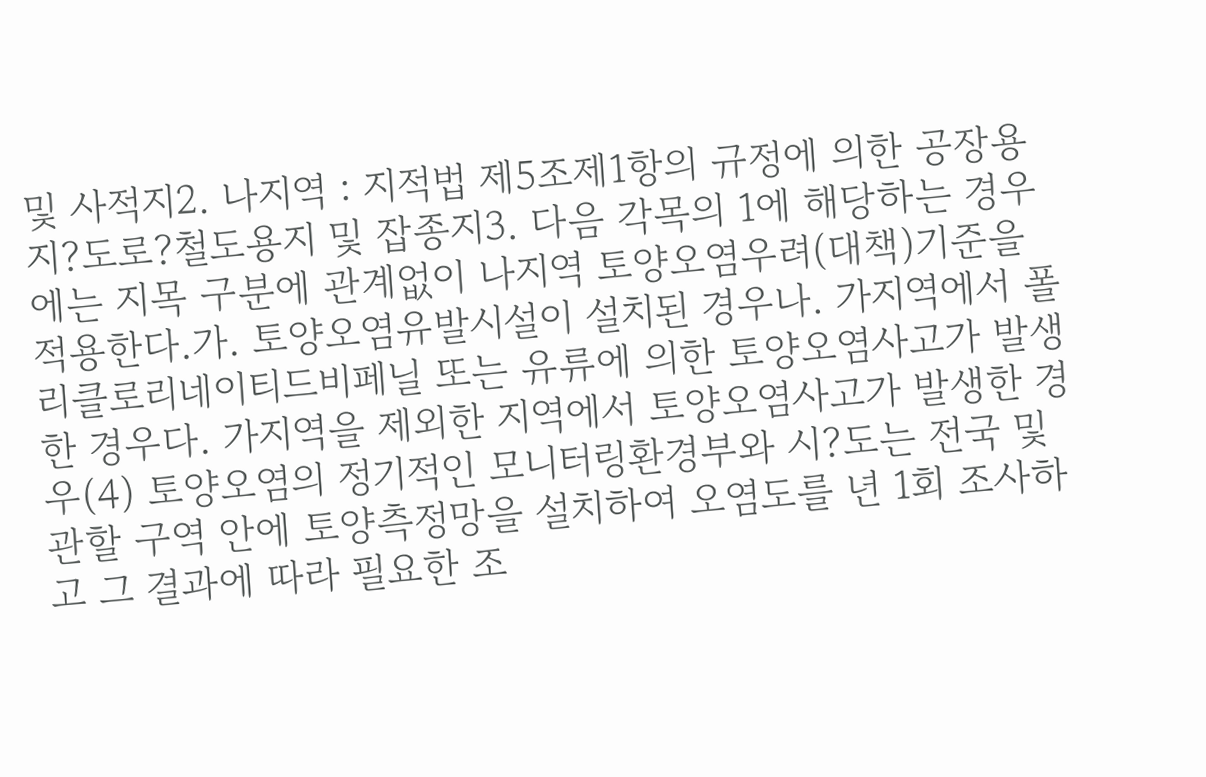및 사적지2. 나지역 : 지적법 제5조제1항의 규정에 의한 공장용지?도로?철도용지 및 잡종지3. 다음 각목의 1에 해당하는 경우에는 지목 구분에 관계없이 나지역 토양오염우려(대책)기준을 적용한다.가. 토양오염유발시설이 설치된 경우나. 가지역에서 폴리클로리네이티드비페닐 또는 유류에 의한 토양오염사고가 발생한 경우다. 가지역을 제외한 지역에서 토양오염사고가 발생한 경우(4) 토양오염의 정기적인 모니터링환경부와 시?도는 전국 및 관할 구역 안에 토양측정망을 설치하여 오염도를 년 1회 조사하고 그 결과에 따라 필요한 조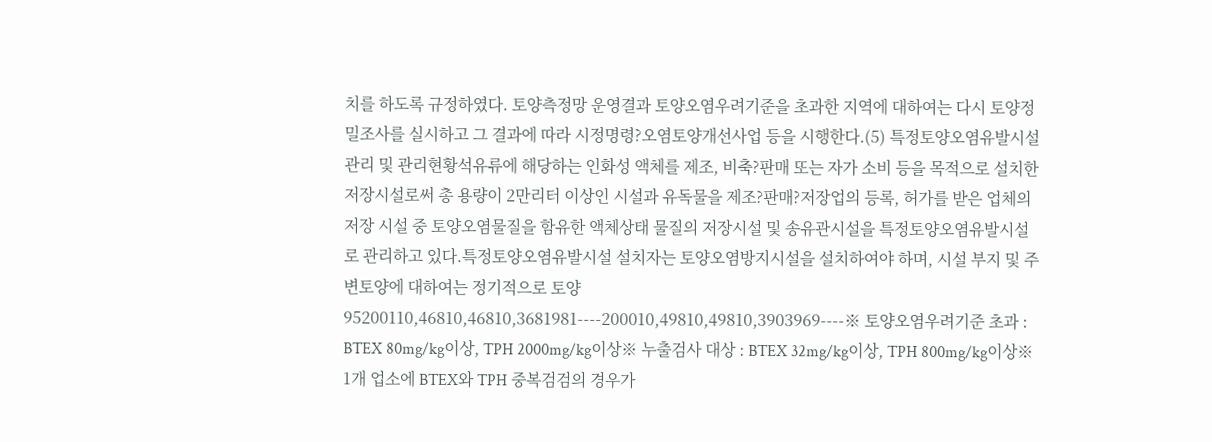치를 하도록 규정하였다. 토양측정망 운영결과 토양오염우려기준을 초과한 지역에 대하여는 다시 토양정밀조사를 실시하고 그 결과에 따라 시정명령?오염토양개선사업 등을 시행한다.(5) 특정토양오염유발시설 관리 및 관리현황석유류에 해당하는 인화성 액체를 제조, 비축?판매 또는 자가 소비 등을 목적으로 설치한 저장시설로써 총 용량이 2만리터 이상인 시설과 유독물을 제조?판매?저장업의 등록, 허가를 받은 업체의 저장 시설 중 토양오염물질을 함유한 액체상태 물질의 저장시설 및 송유관시설을 특정토양오염유발시설로 관리하고 있다.특정토양오염유발시설 설치자는 토양오염방지시설을 설치하여야 하며, 시설 부지 및 주변토양에 대하여는 정기적으로 토양95200110,46810,46810,3681981----200010,49810,49810,3903969----※ 토양오염우려기준 초과 : BTEX 80mg/kg이상, TPH 2000mg/kg이상※ 누출검사 대상 : BTEX 32mg/kg이상, TPH 800mg/kg이상※ 1개 업소에 BTEX와 TPH 중복검검의 경우가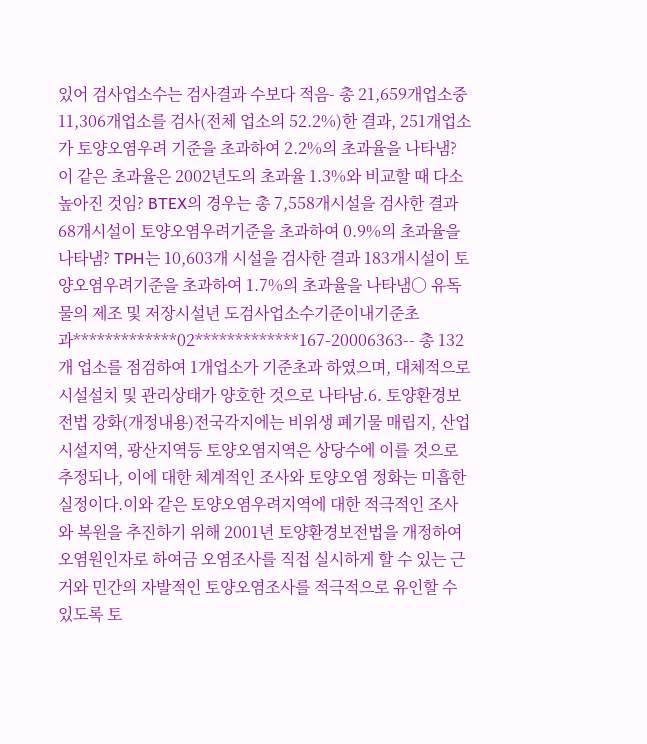있어 검사업소수는 검사결과 수보다 적음- 총 21,659개업소중 11,306개업소를 검사(전체 업소의 52.2%)한 결과, 251개업소가 토양오염우려 기준을 초과하여 2.2%의 초과율을 나타냄? 이 같은 초과율은 2002년도의 초과율 1.3%와 비교할 때 다소 높아진 것임? BTEX의 경우는 총 7,558개시설을 검사한 결과 68개시설이 토양오염우려기준을 초과하여 0.9%의 초과율을 나타냄? TPH는 10,603개 시설을 검사한 결과 183개시설이 토양오염우려기준을 초과하여 1.7%의 초과율을 나타냄○ 유독물의 제조 및 저장시설년 도검사업소수기준이내기준초과*************02*************167-20006363-- 총 132개 업소를 점검하여 1개업소가 기준초과 하였으며, 대체적으로 시설설치 및 관리상태가 양호한 것으로 나타남.6. 토양환경보전법 강화(개정내용)전국각지에는 비위생 폐기물 매립지, 산업시설지역, 광산지역등 토양오염지역은 상당수에 이를 것으로 추정되나, 이에 대한 체계적인 조사와 토양오염 정화는 미흡한 실정이다.이와 같은 토양오염우려지역에 대한 적극적인 조사와 복원을 추진하기 위해 2001년 토양환경보전법을 개정하여 오염원인자로 하여금 오염조사를 직접 실시하게 할 수 있는 근거와 민간의 자발적인 토양오염조사를 적극적으로 유인할 수 있도록 토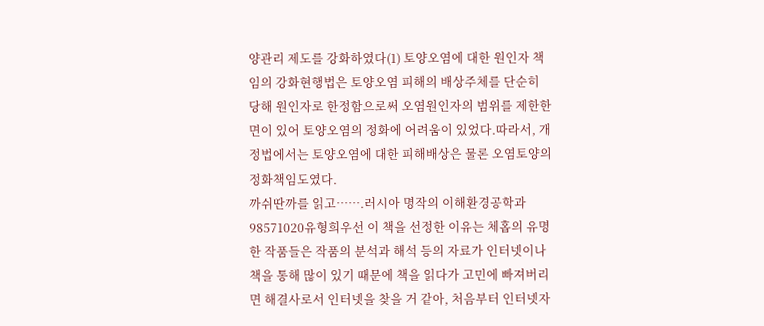양관리 제도를 강화하였다(1) 토양오염에 대한 원인자 책임의 강화현행법은 토양오염 피해의 배상주체를 단순히 당해 원인자로 한정함으로써 오염원인자의 범위를 제한한 면이 있어 토양오염의 정화에 어려움이 있었다.따라서, 개정법에서는 토양오염에 대한 피해배상은 물론 오염토양의 정화책임도였다.
까쉬딴까를 읽고…….러시아 명작의 이해환경공학과 98571020유형희우선 이 책을 선정한 이유는 체홉의 유명한 작품들은 작품의 분석과 해석 등의 자료가 인터넷이나 책을 통해 많이 있기 때문에 책을 읽다가 고민에 빠져버리면 해결사로서 인터넷을 찾을 거 같아, 처음부터 인터넷자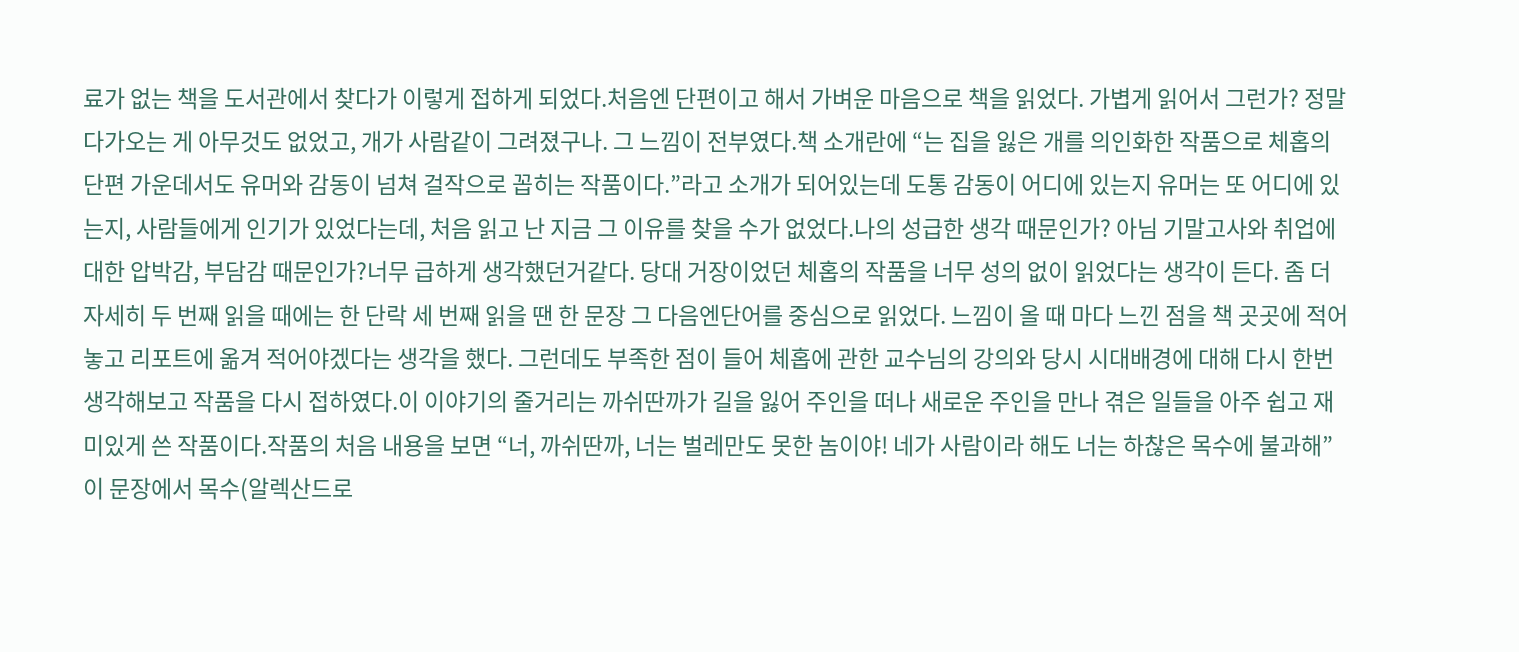료가 없는 책을 도서관에서 찾다가 이렇게 접하게 되었다.처음엔 단편이고 해서 가벼운 마음으로 책을 읽었다. 가볍게 읽어서 그런가? 정말 다가오는 게 아무것도 없었고, 개가 사람같이 그려졌구나. 그 느낌이 전부였다.책 소개란에 “는 집을 잃은 개를 의인화한 작품으로 체홉의 단편 가운데서도 유머와 감동이 넘쳐 걸작으로 꼽히는 작품이다.”라고 소개가 되어있는데 도통 감동이 어디에 있는지 유머는 또 어디에 있는지, 사람들에게 인기가 있었다는데, 처음 읽고 난 지금 그 이유를 찾을 수가 없었다.나의 성급한 생각 때문인가? 아님 기말고사와 취업에 대한 압박감, 부담감 때문인가?너무 급하게 생각했던거같다. 당대 거장이었던 체홉의 작품을 너무 성의 없이 읽었다는 생각이 든다. 좀 더 자세히 두 번째 읽을 때에는 한 단락 세 번째 읽을 땐 한 문장 그 다음엔단어를 중심으로 읽었다. 느낌이 올 때 마다 느낀 점을 책 곳곳에 적어놓고 리포트에 옮겨 적어야겠다는 생각을 했다. 그런데도 부족한 점이 들어 체홉에 관한 교수님의 강의와 당시 시대배경에 대해 다시 한번 생각해보고 작품을 다시 접하였다.이 이야기의 줄거리는 까쉬딴까가 길을 잃어 주인을 떠나 새로운 주인을 만나 겪은 일들을 아주 쉽고 재미있게 쓴 작품이다.작품의 처음 내용을 보면 “너, 까쉬딴까, 너는 벌레만도 못한 놈이야! 네가 사람이라 해도 너는 하찮은 목수에 불과해” 이 문장에서 목수(알렉산드로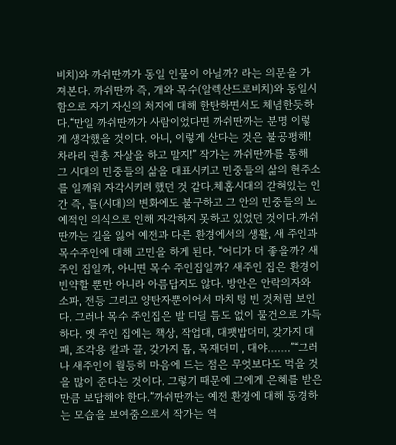비치)와 까쉬딴까가 동일 인물이 아닐까? 라는 의문을 가져본다. 까쉬딴까 즉, 개와 목수(알렉산드로비치)와 동일시함으로 자기 자신의 처지에 대해 한탄하면서도 체념한듯하다.“만일 까쉬딴까가 사람이었다면 까쉬딴까는 분명 이렇게 생각했을 것이다. 아니, 이렇게 산다는 것은 불공평해! 차라리 권총 자살을 하고 말지!” 작가는 까쉬딴까를 통해 그 시대의 민중들의 삶을 대표시키고 민중들의 삶의 현주소를 일깨워 자각시키려 했던 것 같다.체홉시대의 갇혀있는 인간 즉, 틀(시대)의 변화에도 불구하고 그 안의 민중들의 노예적인 의식으로 인해 자각하지 못하고 있었던 것이다.까쉬딴까는 길을 잃어 예전과 다른 환경에서의 생활, 새 주인과 목수주인에 대해 고민을 하게 된다. “어디가 더 좋을까? 새주인 집일까, 아니면 목수 주인집일까? 새주인 집은 환경이 빈약할 뿐만 아니라 아름답지도 않다. 방안은 안락의자와 소파, 전등 그리고 양탄자뿐이어서 마치 텅 빈 것처럼 보인다. 그러나 목수 주인집은 발 디딜 틈도 없이 물건으로 가득하다. 옛 주인 집에는 책상, 작업대, 대팻밥더미, 갖가지 대패, 조각용 칼과 끌, 갖가지 톱, 목재더미 , 대야…….”“그러나 새주인이 월등히 마음에 드는 점은 무엇보다도 먹을 것을 많이 준다는 것이다. 그렇기 때문에 그에게 은혜를 받은 만큼 보답해야 한다.”까쉬딴까는 예전 환경에 대해 동경하는 모습을 보여줌으로서 작가는 역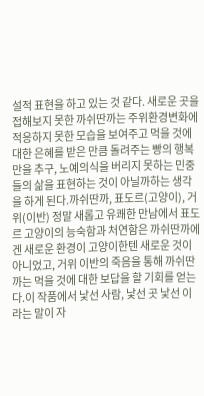설적 표현을 하고 있는 것 같다. 새로운 곳을 접해보지 못한 까쉬딴까는 주위환경변화에 적응하지 못한 모습을 보여주고 먹을 것에 대한 은혜를 받은 만큼 돌려주는 빵의 행복만을 추구, 노예의식을 버리지 못하는 민중들의 삶을 표현하는 것이 아닐까하는 생각을 하게 된다.까쉬딴까, 표도르(고양이), 거위(이반) 정말 새롭고 유쾌한 만남에서 표도르 고양이의 능숙함과 처연함은 까쉬딴까에겐 새로운 환경이 고양이한텐 새로운 것이 아니었고, 거위 이반의 죽음을 통해 까쉬딴까는 먹을 것에 대한 보답을 할 기회를 얻는다.이 작품에서 낯선 사람, 낯선 곳 낯선 이라는 말이 자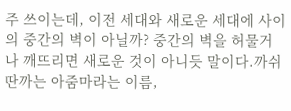주 쓰이는데, 이전 세대와 새로운 세대에 사이의 중간의 벽이 아닐까? 중간의 벽을 허물거나 깨뜨리면 새로운 것이 아니듯 말이다.까쉬딴까는 아줌마라는 이름,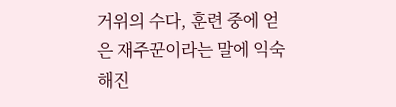거위의 수다, 훈련 중에 얻은 재주꾼이라는 말에 익숙해진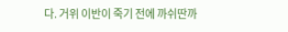다. 거위 이반이 죽기 전에 까쉬딴까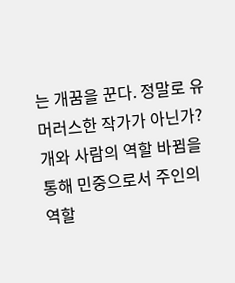는 개꿈을 꾼다. 정말로 유머러스한 작가가 아닌가? 개와 사람의 역할 바뀜을 통해 민중으로서 주인의 역할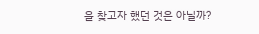을 찾고자 했던 것은 아닐까?